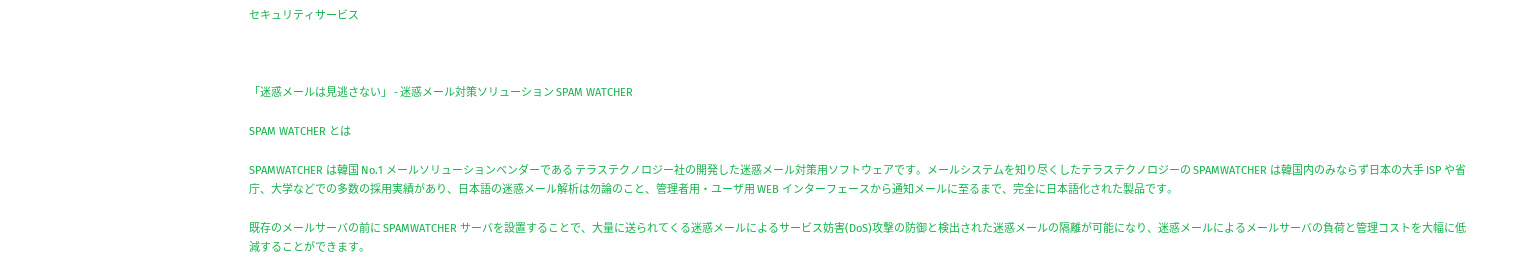セキュリティサービス



「迷惑メールは見逃さない」 - 迷惑メール対策ソリューション SPAM WATCHER

SPAM WATCHER とは

SPAMWATCHER は韓国 No.1 メールソリューションベンダーである テラステクノロジー社の開発した迷惑メール対策用ソフトウェアです。メールシステムを知り尽くしたテラステクノロジーの SPAMWATCHER は韓国内のみならず日本の大手 ISP や省庁、大学などでの多数の採用実績があり、日本語の迷惑メール解析は勿論のこと、管理者用・ユーザ用 WEB インターフェースから通知メールに至るまで、完全に日本語化された製品です。

既存のメールサーバの前に SPAMWATCHER サーバを設置することで、大量に送られてくる迷惑メールによるサービス妨害(DoS)攻撃の防御と検出された迷惑メールの隔離が可能になり、迷惑メールによるメールサーバの負荷と管理コストを大幅に低減することができます。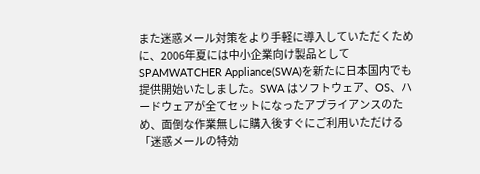また迷惑メール対策をより手軽に導入していただくために、2006年夏には中小企業向け製品として SPAMWATCHER Appliance(SWA)を新たに日本国内でも提供開始いたしました。SWA はソフトウェア、OS、ハードウェアが全てセットになったアプライアンスのため、面倒な作業無しに購入後すぐにご利用いただける「迷惑メールの特効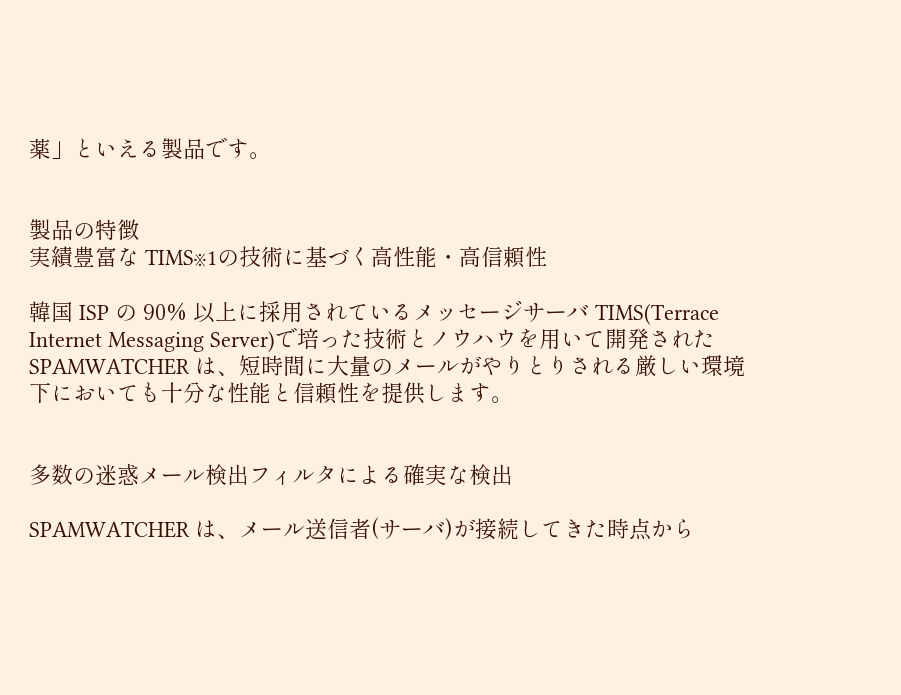薬」といえる製品です。


製品の特徴
実績豊富な TIMS※1の技術に基づく高性能・高信頼性

韓国 ISP の 90% 以上に採用されているメッセージサーバ TIMS(Terrace Internet Messaging Server)で培った技術とノウハウを用いて開発された SPAMWATCHER は、短時間に大量のメールがやりとりされる厳しい環境下においても十分な性能と信頼性を提供します。


多数の迷惑メール検出フィルタによる確実な検出

SPAMWATCHER は、メール送信者(サーバ)が接続してきた時点から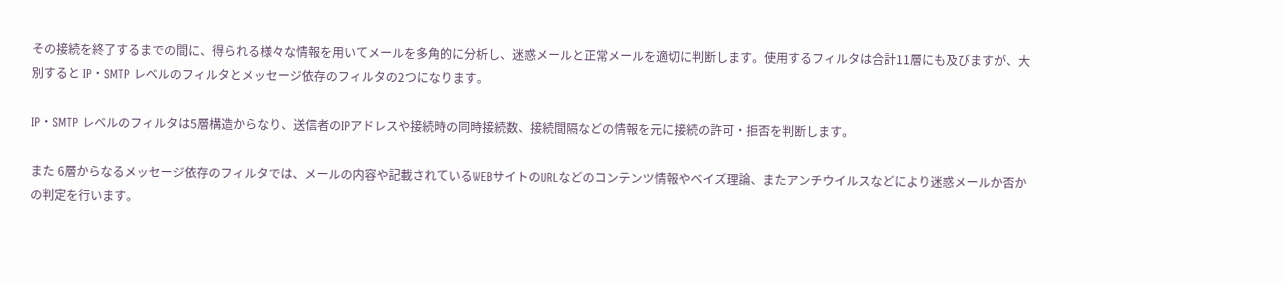その接続を終了するまでの間に、得られる様々な情報を用いてメールを多角的に分析し、迷惑メールと正常メールを適切に判断します。使用するフィルタは合計11層にも及びますが、大別すると IP・SMTP レベルのフィルタとメッセージ依存のフィルタの2つになります。

IP・SMTP レベルのフィルタは5層構造からなり、送信者のIPアドレスや接続時の同時接続数、接続間隔などの情報を元に接続の許可・拒否を判断します。

また 6層からなるメッセージ依存のフィルタでは、メールの内容や記載されているWEBサイトのURLなどのコンテンツ情報やベイズ理論、またアンチウイルスなどにより迷惑メールか否かの判定を行います。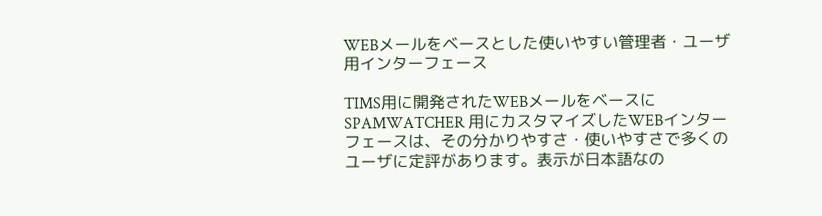WEBメールをベースとした使いやすい管理者・ユーザ用インターフェース

TIMS用に開発されたWEBメールをベースに SPAMWATCHER 用にカスタマイズしたWEBインターフェースは、その分かりやすさ・使いやすさで多くのユーザに定評があります。表示が日本語なの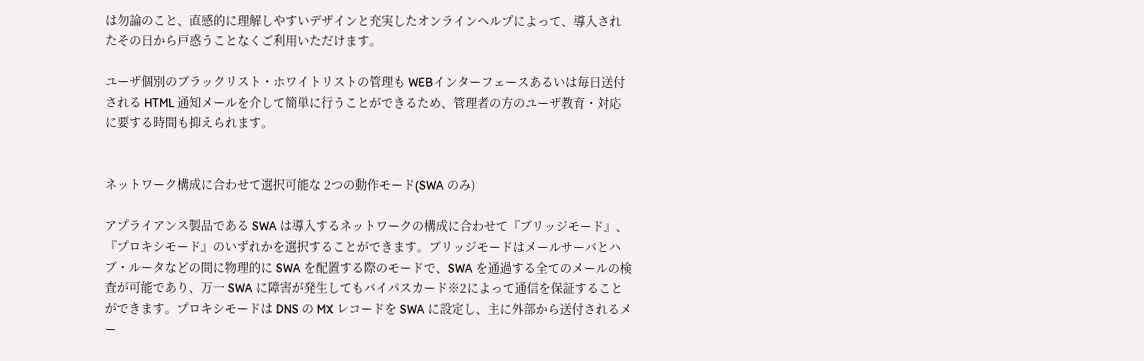は勿論のこと、直感的に理解しやすいデザインと充実したオンラインヘルプによって、導入されたその日から戸惑うことなくご利用いただけます。

ユーザ個別のブラックリスト・ホワイトリストの管理も WEBインターフェースあるいは毎日送付される HTML 通知メールを介して簡単に行うことができるため、管理者の方のユーザ教育・対応に要する時間も抑えられます。


ネットワーク構成に合わせて選択可能な 2つの動作モード(SWA のみ)

アプライアンス製品である SWA は導入するネットワークの構成に合わせて『ブリッジモード』、『プロキシモード』のいずれかを選択することができます。ブリッジモードはメールサーバとハブ・ルータなどの間に物理的に SWA を配置する際のモードで、SWA を通過する全てのメールの検査が可能であり、万一 SWA に障害が発生してもバイパスカード※2によって通信を保証することができます。プロキシモードは DNS の MX レコードを SWA に設定し、主に外部から送付されるメー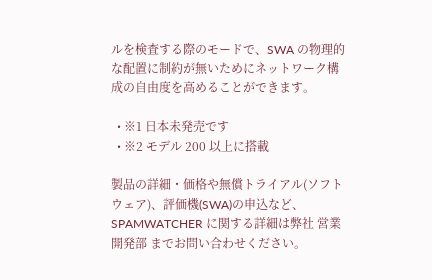ルを検査する際のモードで、SWA の物理的な配置に制約が無いためにネットワーク構成の自由度を高めることができます。

  • ※1 日本未発売です
  • ※2 モデル 200 以上に搭載

製品の詳細・価格や無償トライアル(ソフトウェア)、評価機(SWA)の申込など、SPAMWATCHER に関する詳細は弊社 営業開発部 までお問い合わせください。